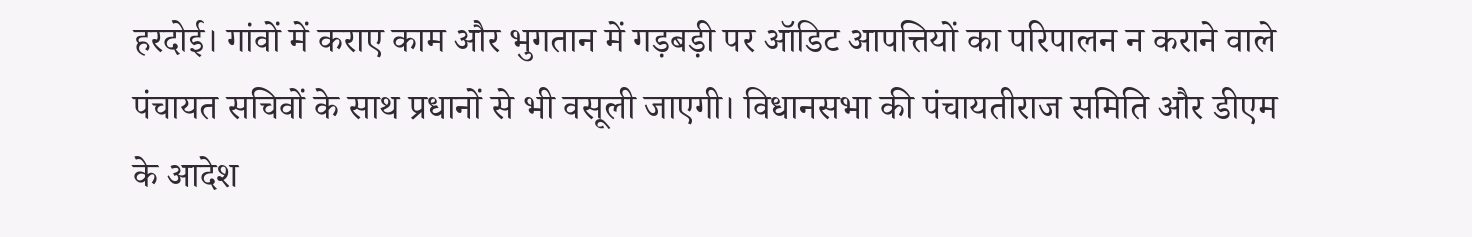हरदोई। गांवों में कराए काम और भुगतान में गड़बड़ी पर ऑडिट आपत्तियों का परिपालन न कराने वाले पंचायत सचिवों के साथ प्रधानों से भी वसूली जाएगी। विधानसभा की पंचायतीराज समिति और डीएम के आदेश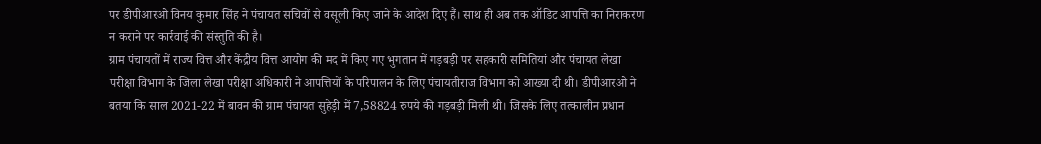पर डीपीआरओ विनय कुमार सिंह ने पंचायत सचिवों से वसूली किए जाने के आदेश दिए हैं। साथ ही अब तक ऑडिट आपत्ति का निराकरण न कराने पर कार्रवाई की संस्तुति की है।
ग्राम पंचायतों में राज्य वित्त और केंद्रीय वित्त आयोग की मद में किए गए भुगतान में गड़बड़ी पर सहकारी समितियां और पंचायत लेखा परीक्षा विभाग के जिला लेखा परीक्षा अधिकारी ने आपत्तियों के परिपालन के लिए पंचायतीराज विभाग को आख्या दी थी। डीपीआरओ ने बतया कि साल 2021-22 में बावन की ग्राम पंचायत सुहेड़ी में 7,58824 रुपये की गड़बड़ी मिली थी। जिसके लिए तत्कालीन प्रधान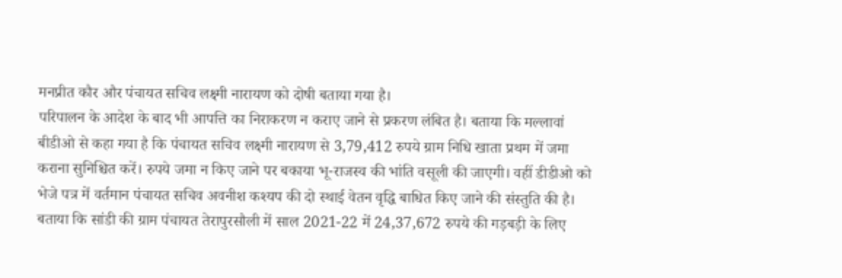मनप्रीत कौर और पंचायत सचिव लक्ष्मी नारायण को दोषी बताया गया है।
परिपालन के आदेश के बाद भी आपत्ति का निराकरण न कराए जाने से प्रकरण लंबित है। बताया कि मल्लावां बीडीओ से कहा गया है कि पंचायत सचिव लक्ष्मी नारायण से 3,79,412 रुपये ग्राम निधि खाता प्रथम में जमा कराना सुनिश्चित करें। रुपये जमा न किए जाने पर बकाया भू-राजस्व की भांति वसूली की जाएगी। वहीं डीडीओ को भेजे पत्र में वर्तमान पंचायत सचिव अवनीश कश्यप की दो स्थाई वेतन वृद्धि बाधित किए जाने की संस्तुति की है।
बताया कि सांडी की ग्राम पंचायत तेरापुरसौली में साल 2021-22 में 24,37,672 रुपये की गड़बड़ी के लिए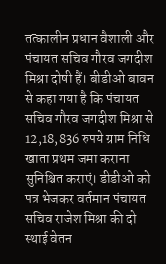तत्कालीन प्रधान वैशाली और पंचायत सचिव गौरव जगदीश मिश्रा दोषी हैं। बीडीओ बावन से कहा गया है कि पंचायत सचिव गौरव जगदीश मिश्रा से 12,18,836 रुपये ग्राम निधि खाता प्रथम जमा कराना सुनिश्चित कराएं। डीडीओ को पत्र भेजकर वर्तमान पंचायत सचिव राजेश मिश्रा की दो स्थाई वेतन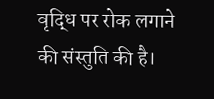वृद्धि पर रोक लगाने की संस्तुति की है।